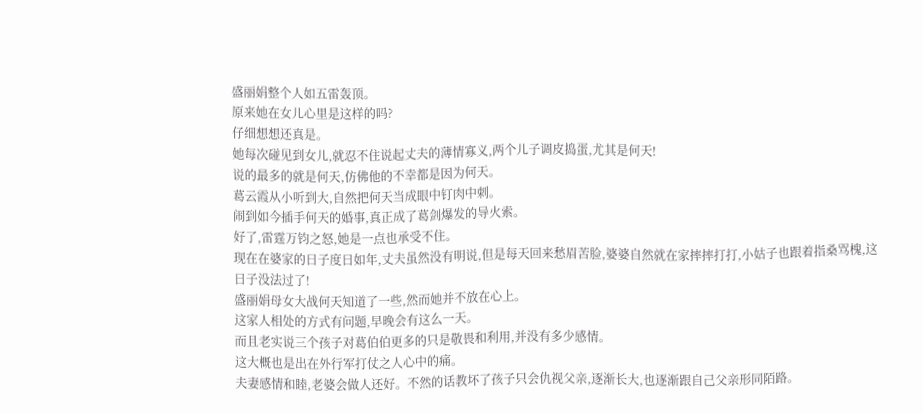盛丽娟整个人如五雷轰顶。
原来她在女儿心里是这样的吗?
仔细想想还真是。
她每次碰见到女儿,就忍不住说起丈夫的薄情寡义,两个儿子调皮捣蛋,尤其是何天!
说的最多的就是何天,仿佛他的不幸都是因为何天。
葛云霞从小听到大,自然把何天当成眼中钉肉中刺。
闹到如今插手何天的婚事,真正成了葛剑爆发的导火索。
好了,雷霆万钧之怒,她是一点也承受不住。
现在在婆家的日子度日如年,丈夫虽然没有明说,但是每天回来愁眉苦脸,婆婆自然就在家摔摔打打,小姑子也跟着指桑骂槐,这日子没法过了!
盛丽娟母女大战何天知道了一些,然而她并不放在心上。
这家人相处的方式有问题,早晚会有这么一天。
而且老实说三个孩子对葛伯伯更多的只是敬畏和利用,并没有多少感情。
这大概也是出在外行军打仗之人心中的痛。
夫妻感情和睦,老婆会做人还好。不然的话教坏了孩子只会仇视父亲,逐渐长大,也逐渐跟自己父亲形同陌路。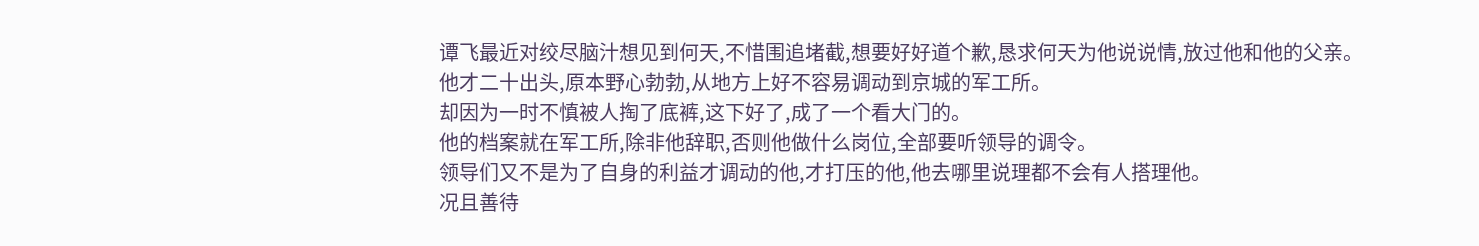谭飞最近对绞尽脑汁想见到何天,不惜围追堵截,想要好好道个歉,恳求何天为他说说情,放过他和他的父亲。
他才二十出头,原本野心勃勃,从地方上好不容易调动到京城的军工所。
却因为一时不慎被人掏了底裤,这下好了,成了一个看大门的。
他的档案就在军工所,除非他辞职,否则他做什么岗位,全部要听领导的调令。
领导们又不是为了自身的利益才调动的他,才打压的他,他去哪里说理都不会有人搭理他。
况且善待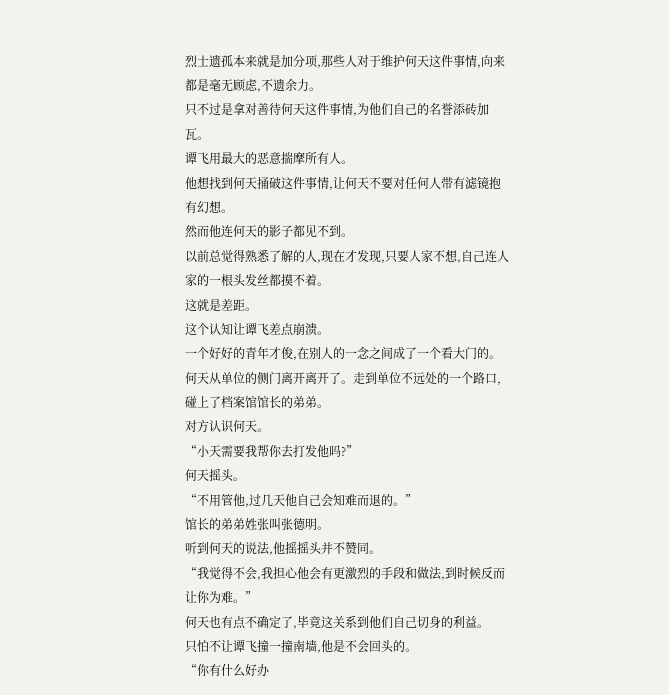烈士遗孤本来就是加分项,那些人对于维护何天这件事情,向来都是毫无顾虑,不遗余力。
只不过是拿对善待何天这件事情,为他们自己的名誉添砖加瓦。
谭飞用最大的恶意揣摩所有人。
他想找到何天捅破这件事情,让何天不要对任何人带有滤镜抱有幻想。
然而他连何天的影子都见不到。
以前总觉得熟悉了解的人,现在才发现,只要人家不想,自己连人家的一根头发丝都摸不着。
这就是差距。
这个认知让谭飞差点崩溃。
一个好好的青年才俊,在别人的一念之间成了一个看大门的。
何天从单位的侧门离开离开了。走到单位不远处的一个路口,碰上了档案馆馆长的弟弟。
对方认识何天。
“小天需要我帮你去打发他吗?”
何天摇头。
“不用管他,过几天他自己会知难而退的。”
馆长的弟弟姓张叫张德明。
听到何天的说法,他摇摇头并不赞同。
“我觉得不会,我担心他会有更激烈的手段和做法,到时候反而让你为难。”
何天也有点不确定了,毕竟这关系到他们自己切身的利益。
只怕不让谭飞撞一撞南墙,他是不会回头的。
“你有什么好办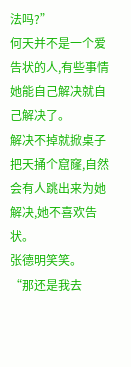法吗?”
何天并不是一个爱告状的人,有些事情她能自己解决就自己解决了。
解决不掉就掀桌子把天捅个窟窿,自然会有人跳出来为她解决,她不喜欢告状。
张德明笑笑。
“那还是我去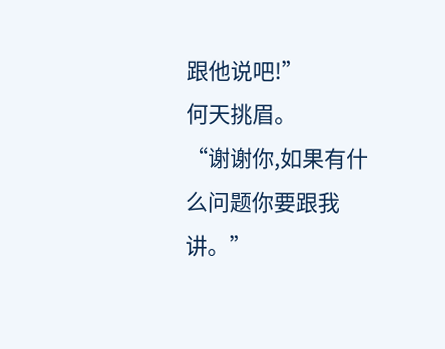跟他说吧!”
何天挑眉。
“谢谢你,如果有什么问题你要跟我讲。”